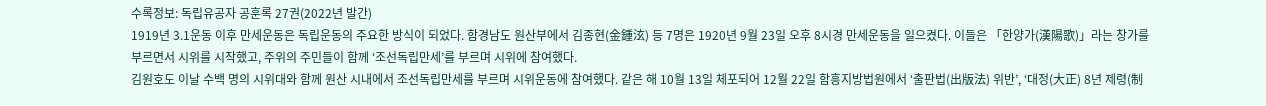수록정보: 독립유공자 공훈록 27권(2022년 발간)
1919년 3.1운동 이후 만세운동은 독립운동의 주요한 방식이 되었다. 함경남도 원산부에서 김종현(金鍾泫) 등 7명은 1920년 9월 23일 오후 8시경 만세운동을 일으켰다. 이들은 「한양가(漢陽歌)」라는 창가를 부르면서 시위를 시작했고, 주위의 주민들이 함께 ‘조선독립만세’를 부르며 시위에 참여했다.
김원호도 이날 수백 명의 시위대와 함께 원산 시내에서 조선독립만세를 부르며 시위운동에 참여했다. 같은 해 10월 13일 체포되어 12월 22일 함흥지방법원에서 ‘출판법(出版法) 위반’, ‘대정(大正) 8년 제령(制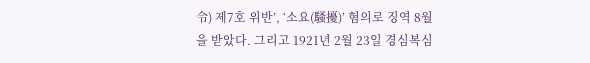令) 제7호 위반’, ‘소요(騷擾)’ 혐의로 징역 8월을 받았다. 그리고 1921년 2월 23일 경심복심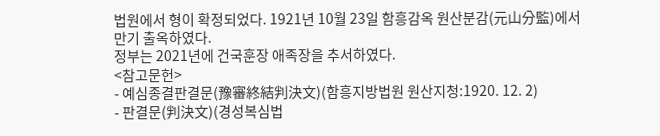법원에서 형이 확정되었다. 1921년 10월 23일 함흥감옥 원산분감(元山分監)에서 만기 출옥하였다.
정부는 2021년에 건국훈장 애족장을 추서하였다.
<참고문헌>
- 예심종결판결문(豫審終結判決文)(함흥지방법원 원산지청:1920. 12. 2)
- 판결문(判決文)(경성복심법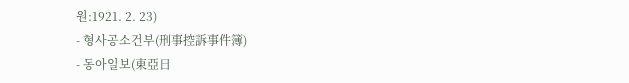원:1921. 2. 23)
- 형사공소건부(刑事控訴事件簿)
- 동아일보(東亞日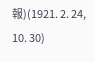報)(1921. 2. 24, 10. 30)